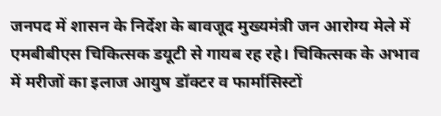जनपद में शासन के निर्देश के बावजूद मुख्यमंत्री जन आरोग्य मेले में एमबीबीएस चिकित्सक डयूटी से गायब रह रहे। चिकित्सक के अभाव में मरीजों का इलाज आयुष डॉक्टर व फार्मासिस्टों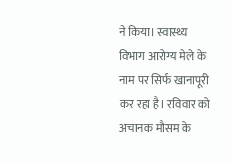ने किया। स्वास्थ्य विभाग आरोग्य मेले के नाम पर सिर्फ खानापूरी कर रहा है। रविवार को अचानक मौसम के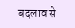बदलाव से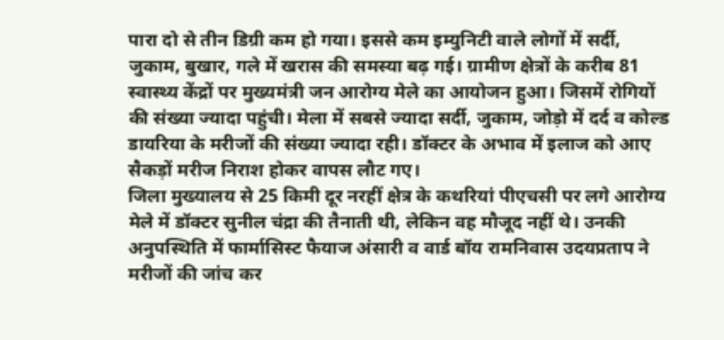पारा दो से तीन डिग्री कम हो गया। इससे कम इम्युनिटी वाले लोगों में सर्दी, जुकाम, बुखार, गले में खरास की समस्या बढ़ गई। ग्रामीण क्षेत्रों के करीब 81 स्वास्थ्य केंद्रों पर मुख्यमंत्री जन आरोग्य मेले का आयोजन हुआ। जिसमें रोगियों की संख्या ज्यादा पहुंची। मेला में सबसे ज्यादा सर्दी, जुकाम, जोड़ो में दर्द व कोल्ड डायरिया के मरीजों की संख्या ज्यादा रही। डॉक्टर के अभाव में इलाज को आए सैकड़ों मरीज निराश होकर वापस लौट गए।
जिला मुख्यालय से 25 किमी दूर नरहीं क्षेत्र के कथरियां पीएचसी पर लगे आरोग्य मेले में डॉक्टर सुनील चंद्रा की तैनाती थी, लेकिन वह मौजूद नहीं थे। उनकी अनुपस्थिति में फार्मासिस्ट फैयाज अंसारी व वार्ड बॉय रामनिवास उदयप्रताप ने मरीजों की जांच कर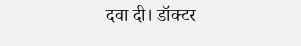दवा दी। डॉक्टर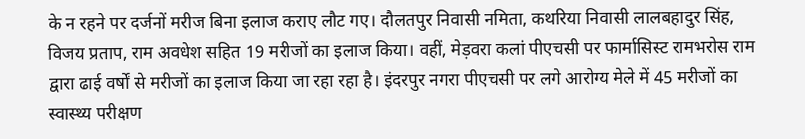के न रहने पर दर्जनों मरीज बिना इलाज कराए लौट गए। दौलतपुर निवासी नमिता, कथरिया निवासी लालबहादुर सिंह, विजय प्रताप, राम अवधेश सहित 19 मरीजों का इलाज किया। वहीं, मेड़वरा कलां पीएचसी पर फार्मासिस्ट रामभरोस राम द्वारा ढाई वर्षों से मरीजों का इलाज किया जा रहा रहा है। इंदरपुर नगरा पीएचसी पर लगे आरोग्य मेले में 45 मरीजों का स्वास्थ्य परीक्षण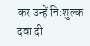कर उन्हें नि:शुल्क दवा दी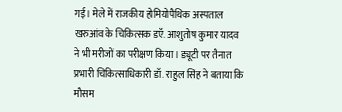गई। मेले में राजकीय होमियोपैथिक अस्पताल खरुआंव के चिकित्सक डऍ. आशुतोष कुमार यादव ने भी मरीजों का परीक्षण किया। ड्यूटी पर तैनात प्रभारी चिकित्साधिकारी डॉ. राहुल सिंह ने बताया कि मौसम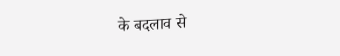के बदलाव से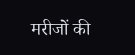मरीजों की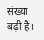संख्या बढ़ी है।